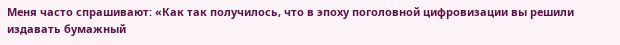Меня часто спрашивают: «Как так получилось, что в эпоху поголовной цифровизации вы решили издавать бумажный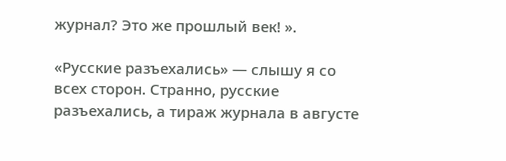журнал? Это же прошлый век! ».

«Русские разъехались» — слышу я со всех сторон. Странно, русские разъехались, а тираж журнала в августе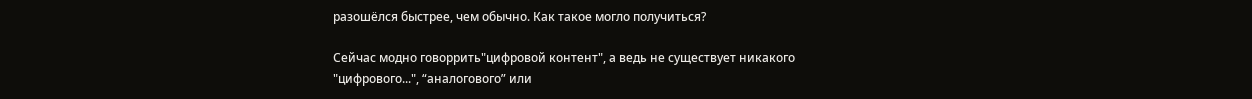разошёлся быстрее, чем обычно. Как такое могло получиться?

Сейчас модно говоррить"цифровой контент", а ведь не существует никакого "цифрового...", “аналогового” или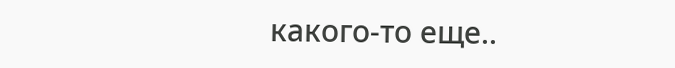какого-то еще..